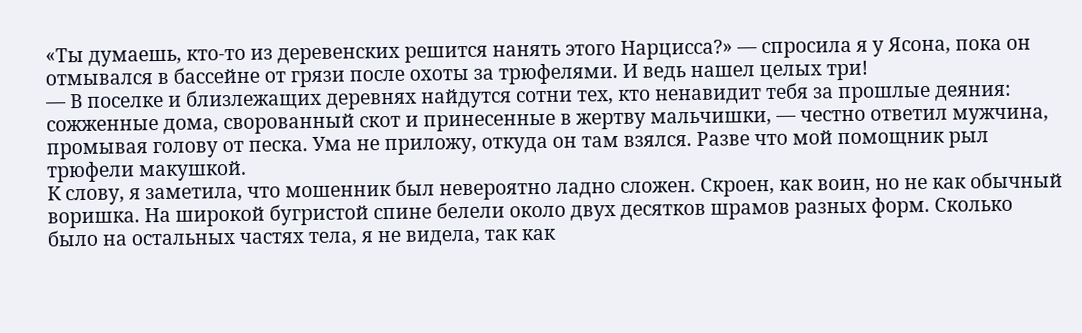«Ты думаешь, кто-то из деревенских решится нанять этого Нарцисса?» — спросила я у Ясона, пока он отмывался в бассейне от грязи после охоты за трюфелями. И ведь нашел целых три!
— В поселке и близлежащих деревнях найдутся сотни тех, кто ненавидит тебя за прошлые деяния: сожженные дома, сворованный скот и принесенные в жертву мальчишки, — честно ответил мужчина, промывая голову от песка. Ума не приложу, откуда он там взялся. Разве что мой помощник рыл трюфели макушкой.
К слову, я заметила, что мошенник был невероятно ладно сложен. Скроен, как воин, но не как обычный воришка. На широкой бугристой спине белели около двух десятков шрамов разных форм. Сколько было на остальных частях тела, я не видела, так как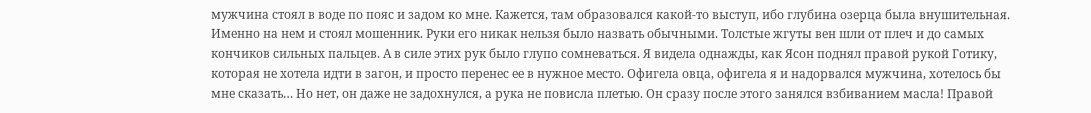мужчина стоял в воде по пояс и задом ко мне. Кажется, там образовался какой-то выступ, ибо глубина озерца была внушительная. Именно на нем и стоял мошенник. Руки его никак нельзя было назвать обычными. Толстые жгуты вен шли от плеч и до самых кончиков сильных пальцев. А в силе этих рук было глупо сомневаться. Я видела однажды, как Ясон поднял правой рукой Готику, которая не хотела идти в загон, и просто перенес ее в нужное место. Офигела овца, офигела я и надорвался мужчина, хотелось бы мне сказать… Но нет, он даже не задохнулся, а рука не повисла плетью. Он сразу после этого занялся взбиванием масла! Правой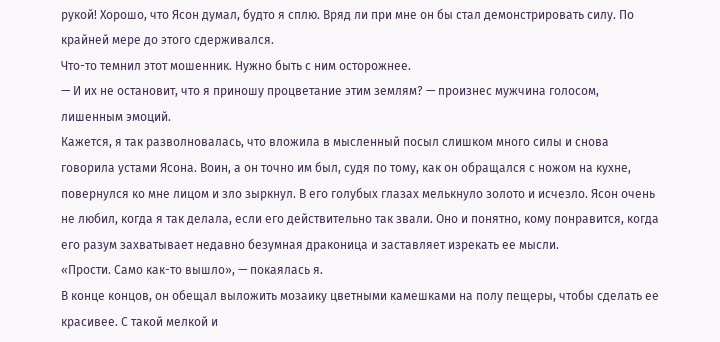рукой! Хорошо, что Ясон думал, будто я сплю. Вряд ли при мне он бы стал демонстрировать силу. По крайней мере до этого сдерживался.
Что-то темнил этот мошенник. Нужно быть с ним осторожнее.
— И их не остановит, что я приношу процветание этим землям? — произнес мужчина голосом, лишенным эмоций.
Кажется, я так разволновалась, что вложила в мысленный посыл слишком много силы и снова говорила устами Ясона. Воин, а он точно им был, судя по тому, как он обращался с ножом на кухне, повернулся ко мне лицом и зло зыркнул. В его голубых глазах мелькнуло золото и исчезло. Ясон очень не любил, когда я так делала, если его действительно так звали. Оно и понятно, кому понравится, когда его разум захватывает недавно безумная драконица и заставляет изрекать ее мысли.
«Прости. Само как-то вышло», — покаялась я.
В конце концов, он обещал выложить мозаику цветными камешками на полу пещеры, чтобы сделать ее красивее. С такой мелкой и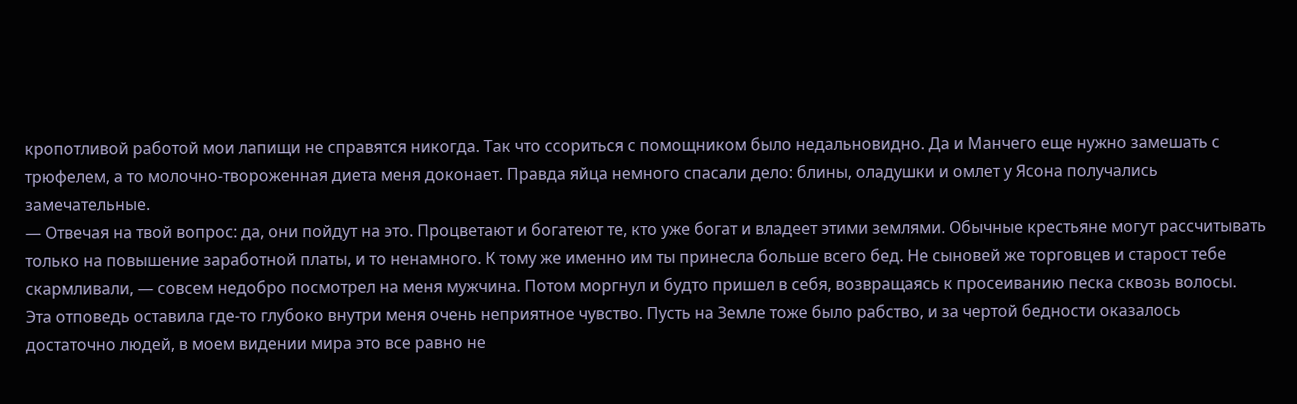кропотливой работой мои лапищи не справятся никогда. Так что ссориться с помощником было недальновидно. Да и Манчего еще нужно замешать с трюфелем, а то молочно-твороженная диета меня доконает. Правда яйца немного спасали дело: блины, оладушки и омлет у Ясона получались замечательные.
— Отвечая на твой вопрос: да, они пойдут на это. Процветают и богатеют те, кто уже богат и владеет этими землями. Обычные крестьяне могут рассчитывать только на повышение заработной платы, и то ненамного. К тому же именно им ты принесла больше всего бед. Не сыновей же торговцев и старост тебе скармливали, — совсем недобро посмотрел на меня мужчина. Потом моргнул и будто пришел в себя, возвращаясь к просеиванию песка сквозь волосы.
Эта отповедь оставила где-то глубоко внутри меня очень неприятное чувство. Пусть на Земле тоже было рабство, и за чертой бедности оказалось достаточно людей, в моем видении мира это все равно не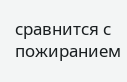сравнится с пожиранием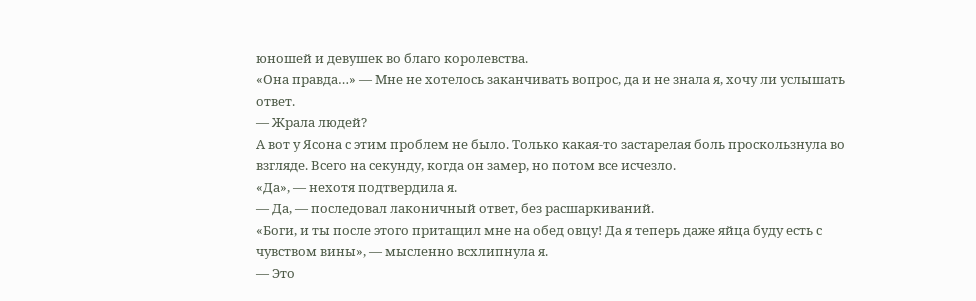юношей и девушек во благо королевства.
«Она правда…» — Мне не хотелось заканчивать вопрос, да и не знала я, хочу ли услышать ответ.
— Жрала людей?
А вот у Ясона с этим проблем не было. Только какая-то застарелая боль проскользнула во взгляде. Всего на секунду, когда он замер, но потом все исчезло.
«Да», — нехотя подтвердила я.
— Да, — последовал лаконичный ответ, без расшаркиваний.
«Боги, и ты после этого притащил мне на обед овцу! Да я теперь даже яйца буду есть с чувством вины», — мысленно всхлипнула я.
— Это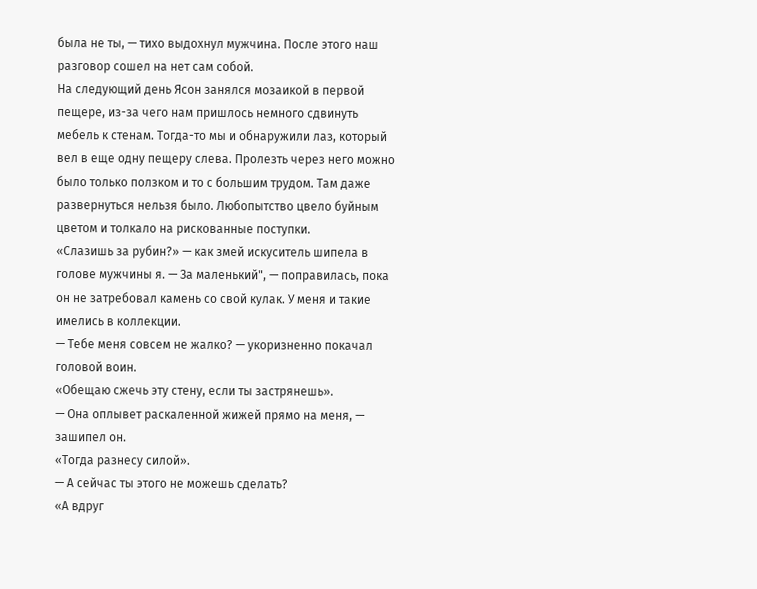была не ты, — тихо выдохнул мужчина. После этого наш разговор сошел на нет сам собой.
На следующий день Ясон занялся мозаикой в первой пещере, из-за чего нам пришлось немного сдвинуть мебель к стенам. Тогда-то мы и обнаружили лаз, который вел в еще одну пещеру слева. Пролезть через него можно было только ползком и то с большим трудом. Там даже развернуться нельзя было. Любопытство цвело буйным цветом и толкало на рискованные поступки.
«Слазишь за рубин?» — как змей искуситель шипела в голове мужчины я. — За маленький", — поправилась, пока он не затребовал камень со свой кулак. У меня и такие имелись в коллекции.
— Тебе меня совсем не жалко? — укоризненно покачал головой воин.
«Обещаю сжечь эту стену, если ты застрянешь».
— Она оплывет раскаленной жижей прямо на меня, — зашипел он.
«Тогда разнесу силой».
— А сейчас ты этого не можешь сделать?
«А вдруг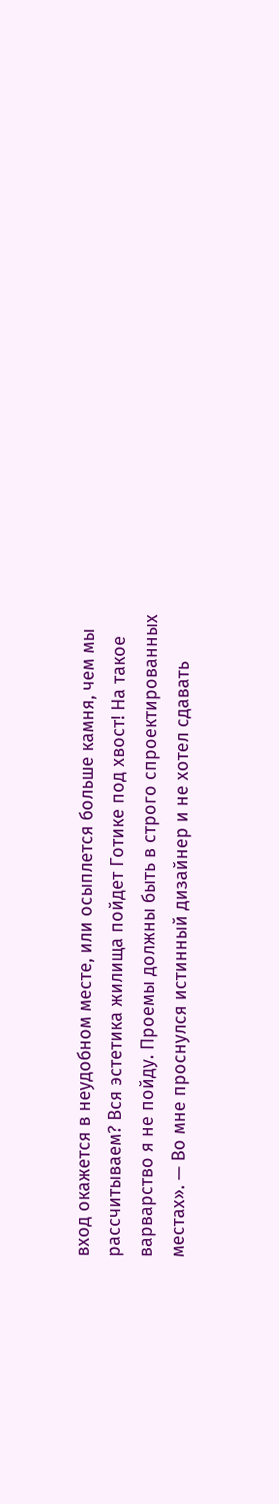вход окажется в неудобном месте, или осыплется больше камня, чем мы рассчитываем? Вся эстетика жилища пойдет Готике под хвост! На такое варварство я не пойду. Проемы должны быть в строго спроектированных местах». — Во мне проснулся истинный дизайнер и не хотел сдавать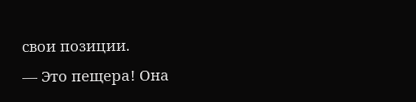свои позиции.
— Это пещера! Она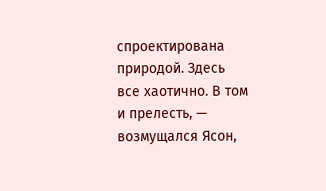спроектирована природой. Здесь все хаотично. В том и прелесть, — возмущался Ясон,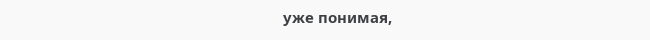уже понимая,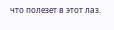что полезет в этот лаз.